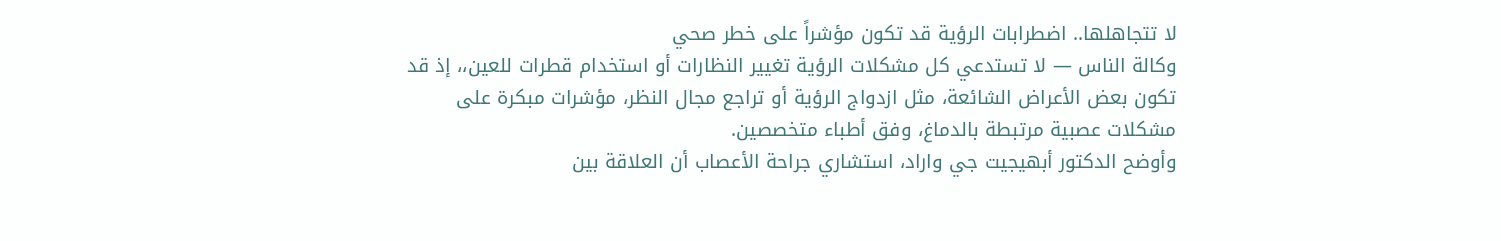لا تتجاهلها.. اضطرابات الرؤية قد تكون مؤشراً على خطر صحي
وكالة الناس — لا تستدعي كل مشكلات الرؤية تغيير النظارات أو استخدام قطرات للعين،، إذ قد تكون بعض الأعراض الشائعة، مثل ازدواج الرؤية أو تراجع مجال النظر، مؤشرات مبكرة على مشكلات عصبية مرتبطة بالدماغ، وفق أطباء متخصصين.
وأوضح الدكتور أبهيجيت جي واراد، استشاري جراحة الأعصاب أن العلاقة بين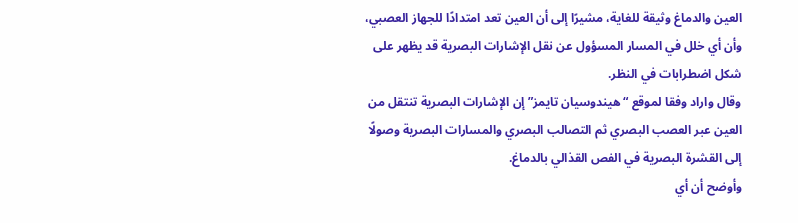العين والدماغ وثيقة للغاية، مشيرًا إلى أن العين تعد امتدادًا للجهاز العصبي، وأن أي خلل في المسار المسؤول عن نقل الإشارات البصرية قد يظهر على شكل اضطرابات في النظر.
وقال واراد وفقا لموقع “هيندوسيان تايمز” إن الإشارات البصرية تنتقل من العين عبر العصب البصري ثم التصالب البصري والمسارات البصرية وصولًا إلى القشرة البصرية في الفص القذالي بالدماغ.
وأوضح أن أي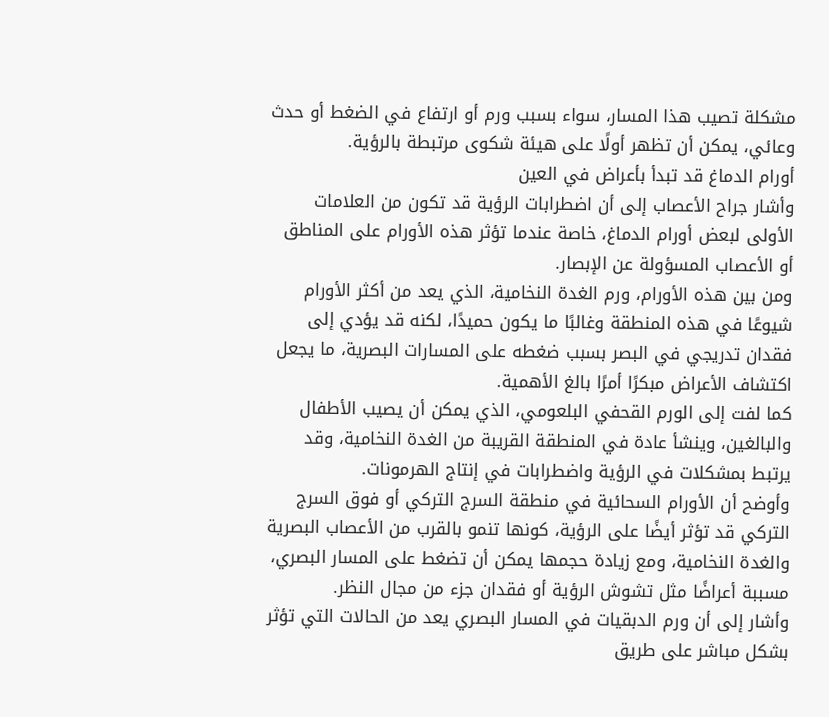مشكلة تصيب هذا المسار، سواء بسبب ورم أو ارتفاع في الضغط أو حدث وعائي، يمكن أن تظهر أولًا على هيئة شكوى مرتبطة بالرؤية.
أورام الدماغ قد تبدأ بأعراض في العين
وأشار جراح الأعصاب إلى أن اضطرابات الرؤية قد تكون من العلامات الأولى لبعض أورام الدماغ، خاصة عندما تؤثر هذه الأورام على المناطق أو الأعصاب المسؤولة عن الإبصار.
ومن بين هذه الأورام، ورم الغدة النخامية، الذي يعد من أكثر الأورام شيوعًا في هذه المنطقة وغالبًا ما يكون حميدًا، لكنه قد يؤدي إلى فقدان تدريجي في البصر بسبب ضغطه على المسارات البصرية، ما يجعل اكتشاف الأعراض مبكرًا أمرًا بالغ الأهمية.
كما لفت إلى الورم القحفي البلعومي، الذي يمكن أن يصيب الأطفال والبالغين، وينشأ عادة في المنطقة القريبة من الغدة النخامية، وقد يرتبط بمشكلات في الرؤية واضطرابات في إنتاج الهرمونات.
وأوضح أن الأورام السحائية في منطقة السرج التركي أو فوق السرج التركي قد تؤثر أيضًا على الرؤية، كونها تنمو بالقرب من الأعصاب البصرية والغدة النخامية، ومع زيادة حجمها يمكن أن تضغط على المسار البصري، مسببة أعراضًا مثل تشوش الرؤية أو فقدان جزء من مجال النظر.
وأشار إلى أن ورم الدبقيات في المسار البصري يعد من الحالات التي تؤثر بشكل مباشر على طريق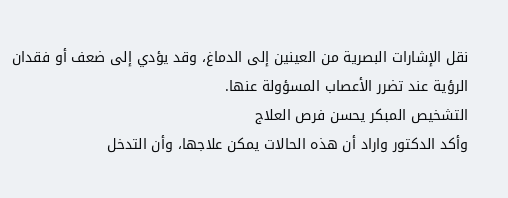نقل الإشارات البصرية من العينين إلى الدماغ، وقد يؤدي إلى ضعف أو فقدان الرؤية عند تضرر الأعصاب المسؤولة عنها.
التشخيص المبكر يحسن فرص العلاج
وأكد الدكتور واراد أن هذه الحالات يمكن علاجها، وأن التدخل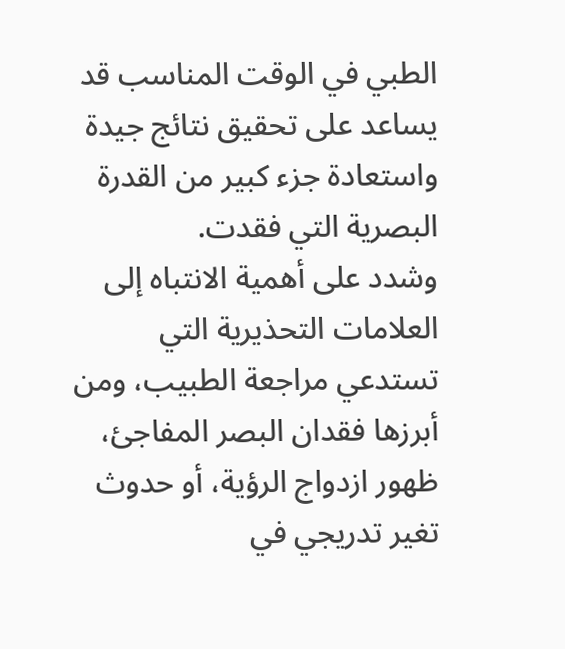الطبي في الوقت المناسب قد يساعد على تحقيق نتائج جيدة واستعادة جزء كبير من القدرة البصرية التي فقدت.
وشدد على أهمية الانتباه إلى العلامات التحذيرية التي تستدعي مراجعة الطبيب، ومن أبرزها فقدان البصر المفاجئ، ظهور ازدواج الرؤية، أو حدوث تغير تدريجي في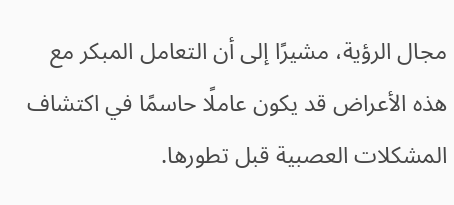مجال الرؤية، مشيرًا إلى أن التعامل المبكر مع هذه الأعراض قد يكون عاملًا حاسمًا في اكتشاف المشكلات العصبية قبل تطورها.